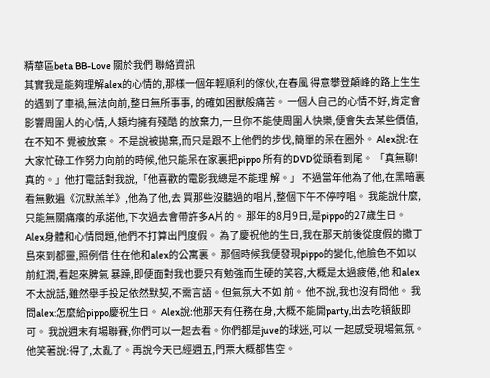精華區beta BB-Love 關於我們 聯絡資訊
其實我是能夠理解alex的心情的,那樣一個年輕順利的傢伙,在春風 得意攀登顛峰的路上生生的遇到了車禍,無法向前,整日無所事事, 的確如困獸般痛苦。 一個人自己的心情不好,肯定會影響周圍人的心情,人類均擁有殘酷 的放棄力,一旦你不能使周圍人快樂,便會失去某些價值,在不知不 覺被放棄。 不是說被拋棄,而只是跟不上他們的步伐,簡單的呆在圈外。 Alex說:在大家忙碌工作努力向前的時候,他只能呆在家裏把pippo 所有的DVD從頭看到尾。 「真無聊!真的。」他打電話對我說,「他喜歡的電影我總是不能理 解。」 不過當年他為了他,在黑暗裏看無數遍《沉默羔羊》,他為了他,去 買那些沒聽過的唱片,整個下午不停哼唱。 我能說什麼,只能無關痛癢的承諾他,下次過去會帶許多A片的。 那年的8月9日,是pippo的27歲生日。 Alex身體和心情問題,他們不打算出門度假。 為了慶祝他的生日,我在那天前後從度假的撒丁島來到都靈,照例借 住在他和alex的公寓裏。 那個時候我便發現pippo的變化,他臉色不如以前紅潤,看起來脾氣 暴躁,即便面對我也要只有勉強而生硬的笑容,大概是太過疲倦,他 和alex不太說話,雖然舉手投足依然默契,不需言語。但氣氛大不如 前。 他不說,我也沒有問他。 我問alex:怎麼給pippo慶祝生日。 Alex說:他那天有任務在身,大概不能開party,出去吃頓飯即可。 我說週末有場聯賽,你們可以一起去看。你們都是juve的球迷,可以 一起感受現場氣氛。 他笑著說:得了,太亂了。再說今天已經週五,門票大概都售空。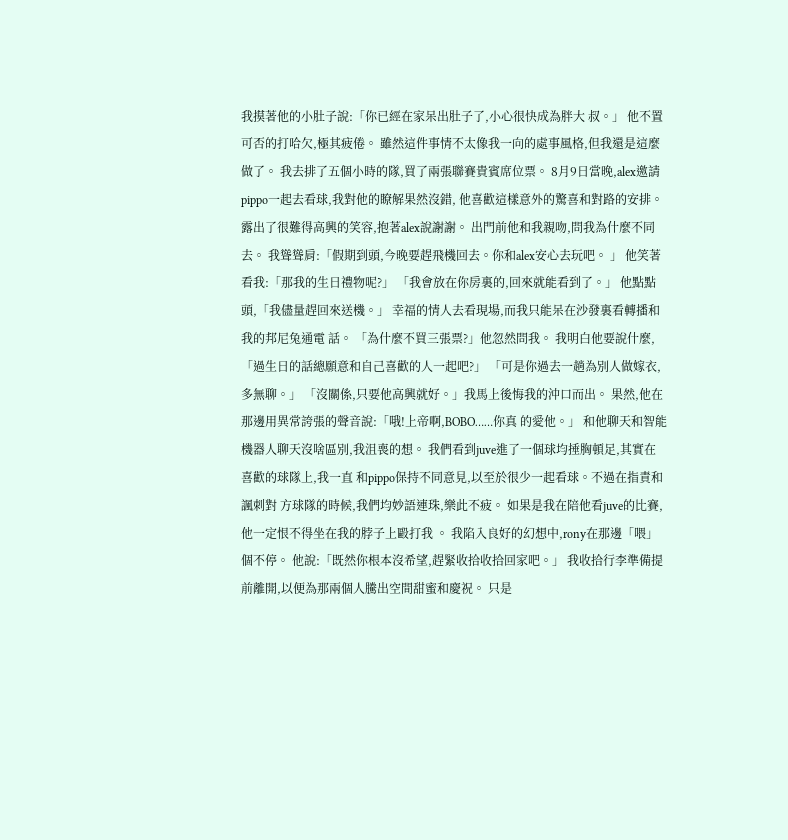我摸著他的小肚子說:「你已經在家呆出肚子了,小心很快成為胖大 叔。」 他不置可否的打哈欠,極其疲倦。 雖然這件事情不太像我一向的處事風格,但我還是這麼做了。 我去排了五個小時的隊,買了兩張聯賽貴賓席位票。 8月9日當晚,alex邀請pippo一起去看球,我對他的瞭解果然沒錯, 他喜歡這樣意外的驚喜和對路的安排。 露出了很難得高興的笑容,抱著alex說謝謝。 出門前他和我親吻,問我為什麼不同去。 我聳聳肩:「假期到頭,今晚要趕飛機回去。你和alex安心去玩吧。 」 他笑著看我:「那我的生日禮物呢?」 「我會放在你房裏的,回來就能看到了。」 他點點頭,「我儘量趕回來送機。」 幸福的情人去看現場,而我只能呆在沙發裏看轉播和我的邦尼兔通電 話。 「為什麼不買三張票?」他忽然問我。 我明白他要說什麼,「過生日的話總願意和自己喜歡的人一起吧?」 「可是你過去一趟為別人做嫁衣,多無聊。」 「沒關係,只要他高興就好。」我馬上後悔我的沖口而出。 果然,他在那邊用異常誇張的聲音說:「哦!上帝啊,BOBO……你真 的愛他。」 和他聊天和智能機器人聊天沒啥區別,我沮喪的想。 我們看到juve進了一個球均捶胸頓足,其實在喜歡的球隊上,我一直 和pippo保持不同意見,以至於很少一起看球。不過在指責和諷刺對 方球隊的時候,我們均妙語連珠,樂此不疲。 如果是我在陪他看juve的比賽,他一定恨不得坐在我的脖子上毆打我 。 我陷入良好的幻想中,rony在那邊「喂」個不停。 他說:「既然你根本沒希望,趕緊收拾收拾回家吧。」 我收拾行李準備提前離開,以便為那兩個人騰出空間甜蜜和慶祝。 只是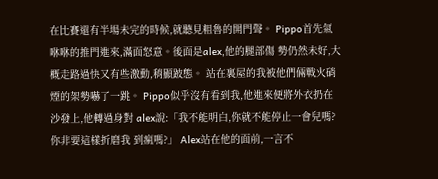在比賽還有半場未完的時候,就聽見粗魯的開門聲。 Pippo首先氣咻咻的推門進來,滿面怒意。後面是alex,他的腿部傷 勢仍然未好,大概走路過快又有些激動,稍顯跛態。 站在裏屋的我被他們倆戰火硝煙的架勢嚇了一跳。 Pippo似乎沒有看到我,他進來便將外衣扔在沙發上,他轉過身對 alex說:「我不能明白,你就不能停止一會兒嗎?你非要這樣折磨我 到瘋嗎?」 Alex站在他的面前,一言不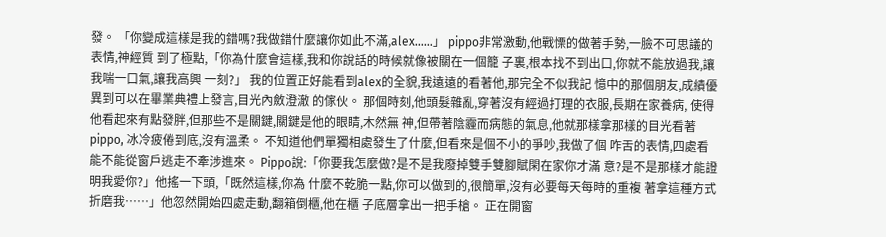發。 「你變成這樣是我的錯嗎?我做錯什麼讓你如此不滿,alex……」 pippo非常激動,他戰慄的做著手勢,一臉不可思議的表情,神經質 到了極點,「你為什麼會這樣,我和你說話的時候就像被關在一個籠 子裏,根本找不到出口,你就不能放過我,讓我喘一口氣,讓我高興 一刻?」 我的位置正好能看到alex的全貌,我遠遠的看著他,那完全不似我記 憶中的那個朋友,成績優異到可以在畢業典禮上發言,目光內斂澄澈 的傢伙。 那個時刻,他頭髮雜亂,穿著沒有經過打理的衣服,長期在家養病, 使得他看起來有點發胖,但那些不是關鍵,關鍵是他的眼睛,木然無 神,但帶著陰霾而病態的氣息,他就那樣拿那樣的目光看著pippo, 冰冷疲倦到底,沒有溫柔。 不知道他們單獨相處發生了什麼,但看來是個不小的爭吵,我做了個 咋舌的表情,四處看能不能從窗戶逃走不牽涉進來。 Pippo說:「你要我怎麼做?是不是我廢掉雙手雙腳賦閑在家你才滿 意?是不是那樣才能證明我愛你?」他搖一下頭,「既然這樣,你為 什麼不乾脆一點,你可以做到的,很簡單,沒有必要每天每時的重複 著拿這種方式折磨我……」他忽然開始四處走動,翻箱倒櫃,他在櫃 子底層拿出一把手槍。 正在開窗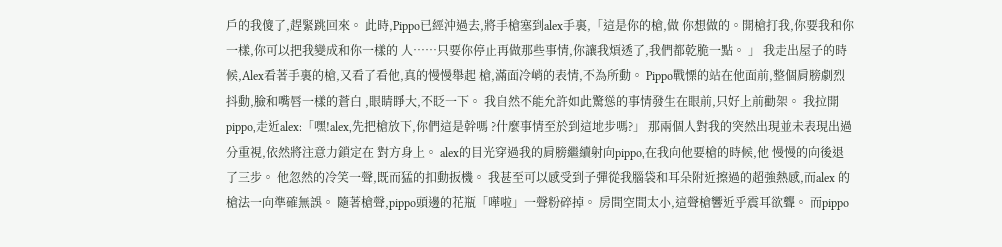戶的我傻了,趕緊跳回來。 此時,Pippo已經沖過去,將手槍塞到alex手裏,「這是你的槍,做 你想做的。開槍打我,你要我和你一樣,你可以把我變成和你一樣的 人……只要你停止再做那些事情,你讓我煩透了,我們都乾脆一點。 」 我走出屋子的時候,Alex看著手裏的槍,又看了看他,真的慢慢舉起 槍,滿面冷峭的表情,不為所動。 Pippo戰慄的站在他面前,整個肩膀劇烈抖動,臉和嘴唇一樣的蒼白 ,眼睛睜大,不眨一下。 我自然不能允許如此驚慫的事情發生在眼前,只好上前勸架。 我拉開pippo,走近alex:「嘿!alex,先把槍放下,你們這是幹嗎 ?什麼事情至於到這地步嗎?」 那兩個人對我的突然出現並未表現出過分重視,依然將注意力鎖定在 對方身上。 alex的目光穿過我的肩膀繼續射向pippo,在我向他要槍的時候,他 慢慢的向後退了三步。 他忽然的冷笑一聲,既而猛的扣動扳機。 我甚至可以感受到子彈從我腦袋和耳朵附近擦過的超強熱感,而alex 的槍法一向準確無誤。 隨著槍聲,pippo頭邊的花瓶「嘩啦」一聲粉碎掉。 房間空間太小,這聲槍響近乎震耳欲聾。 而pippo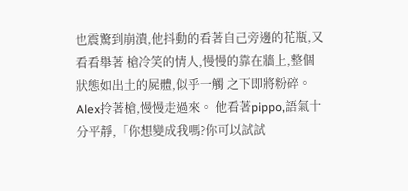也震驚到崩潰,他抖動的看著自己旁邊的花瓶,又看看舉著 槍冷笑的情人,慢慢的靠在牆上,整個狀態如出土的屍體,似乎一觸 之下即將粉碎。 Alex拎著槍,慢慢走過來。 他看著pippo,語氣十分平靜,「你想變成我嗎?你可以試試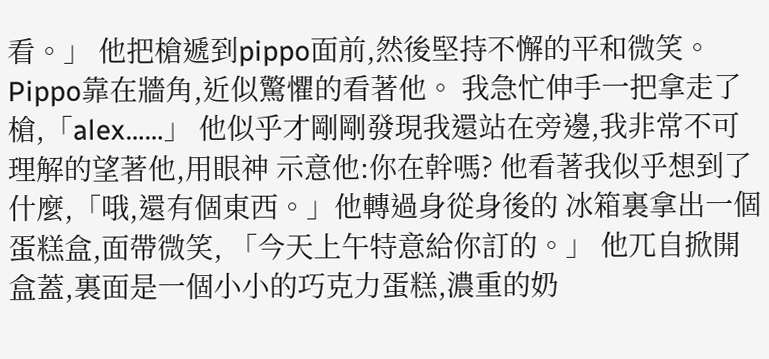看。」 他把槍遞到pippo面前,然後堅持不懈的平和微笑。 Pippo靠在牆角,近似驚懼的看著他。 我急忙伸手一把拿走了槍,「alex……」 他似乎才剛剛發現我還站在旁邊,我非常不可理解的望著他,用眼神 示意他:你在幹嗎? 他看著我似乎想到了什麼,「哦,還有個東西。」他轉過身從身後的 冰箱裏拿出一個蛋糕盒,面帶微笑, 「今天上午特意給你訂的。」 他兀自掀開盒蓋,裏面是一個小小的巧克力蛋糕,濃重的奶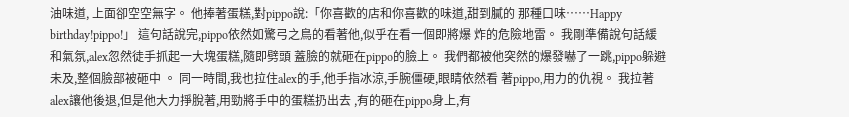油味道, 上面卻空空無字。 他捧著蛋糕,對pippo說:「你喜歡的店和你喜歡的味道,甜到膩的 那種口味……Happy birthday!pippo!」 這句話說完,pippo依然如驚弓之鳥的看著他,似乎在看一個即將爆 炸的危險地雷。 我剛準備說句話緩和氣氛,alex忽然徒手抓起一大塊蛋糕,隨即劈頭 蓋臉的就砸在pippo的臉上。 我們都被他突然的爆發嚇了一跳,pippo躲避未及,整個臉部被砸中 。 同一時間,我也拉住alex的手,他手指冰涼,手腕僵硬,眼睛依然看 著pippo,用力的仇視。 我拉著alex讓他後退,但是他大力掙脫著,用勁將手中的蛋糕扔出去 ,有的砸在pippo身上,有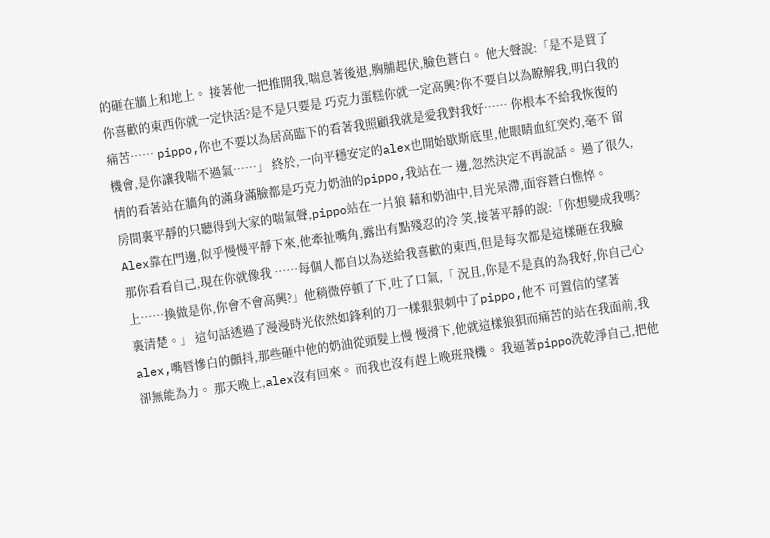的砸在牆上和地上。 接著他一把推開我,喘息著後退,胸脯起伏,臉色蒼白。 他大聲說:「是不是買了你喜歡的東西你就一定快活?是不是只要是 巧克力蛋糕你就一定高興?你不要自以為瞭解我,明白我的痛苦…… pippo,你也不要以為居高臨下的看著我照顧我就是愛我對我好…… 你根本不給我恢復的機會,是你讓我喘不過氣……」 終於,一向平穩安定的alex也開始歇斯底里,他眼睛血紅突灼,毫不 留情的看著站在牆角的滿身滿臉都是巧克力奶油的pippo,我站在一 邊,忽然決定不再說話。 過了很久,房間裏平靜的只聽得到大家的喘氣聲,pippo站在一片狼 藉和奶油中,目光呆滯,面容蒼白憔悴。 Alex靠在門邊,似乎慢慢平靜下來,他牽扯嘴角,露出有點殘忍的冷 笑,接著平靜的說:「你想變成我嗎?那你看看自己,現在你就像我 ……每個人都自以為送給我喜歡的東西,但是每次都是這樣砸在我臉 上……換做是你,你會不會高興?」他稍微停頓了下,吐了口氣,「 況且,你是不是真的為我好,你自己心裏清楚。」 這句話透過了漫漫時光依然如鋒利的刀一樣狠狠刺中了pippo,他不 可置信的望著alex,嘴唇慘白的顫抖,那些砸中他的奶油從頭髮上慢 慢滑下,他就這樣狼狽而痛苦的站在我面前,我卻無能為力。 那天晚上,alex沒有回來。 而我也沒有趕上晚班飛機。 我逼著pippo洗乾淨自己,把他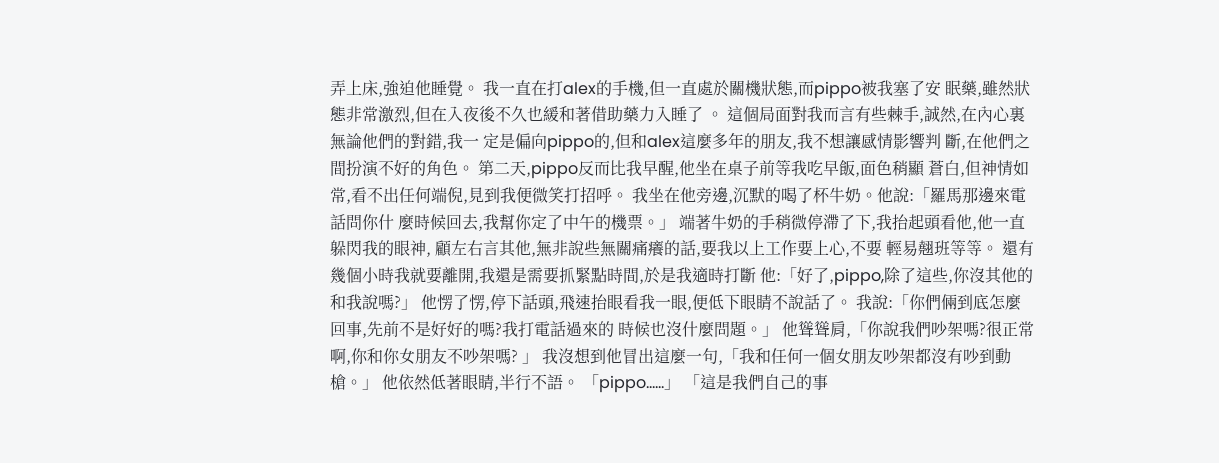弄上床,強迫他睡覺。 我一直在打alex的手機,但一直處於關機狀態,而pippo被我塞了安 眠藥,雖然狀態非常激烈,但在入夜後不久也緩和著借助藥力入睡了 。 這個局面對我而言有些棘手,誠然,在內心裏無論他們的對錯,我一 定是偏向pippo的,但和alex這麼多年的朋友,我不想讓感情影響判 斷,在他們之間扮演不好的角色。 第二天,pippo反而比我早醒,他坐在桌子前等我吃早飯,面色稍顯 蒼白,但神情如常,看不出任何端倪,見到我便微笑打招呼。 我坐在他旁邊,沉默的喝了杯牛奶。他說:「羅馬那邊來電話問你什 麼時候回去,我幫你定了中午的機票。」 端著牛奶的手稍微停滯了下,我抬起頭看他,他一直躲閃我的眼神, 顧左右言其他,無非說些無關痛癢的話,要我以上工作要上心,不要 輕易翹班等等。 還有幾個小時我就要離開,我還是需要抓緊點時間,於是我適時打斷 他:「好了,pippo,除了這些,你沒其他的和我說嗎?」 他愣了愣,停下話頭,飛速抬眼看我一眼,便低下眼睛不說話了。 我說:「你們倆到底怎麼回事,先前不是好好的嗎?我打電話過來的 時候也沒什麼問題。」 他聳聳肩,「你說我們吵架嗎?很正常啊,你和你女朋友不吵架嗎? 」 我沒想到他冒出這麼一句,「我和任何一個女朋友吵架都沒有吵到動 槍。」 他依然低著眼睛,半行不語。 「pippo……」 「這是我們自己的事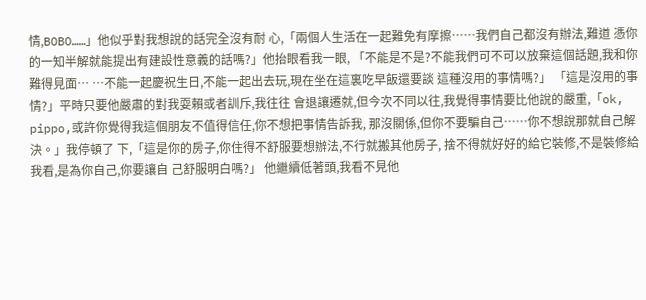情,BOBO……」他似乎對我想說的話完全沒有耐 心,「兩個人生活在一起難免有摩擦……我們自己都沒有辦法,難道 憑你的一知半解就能提出有建設性意義的話嗎?」他抬眼看我一眼, 「不能是不是?不能我們可不可以放棄這個話題,我和你難得見面… …不能一起慶祝生日,不能一起出去玩,現在坐在這裏吃早飯還要談 這種沒用的事情嗎?」 「這是沒用的事情?」平時只要他嚴肅的對我耍賴或者訓斥,我往往 會退讓遷就,但今次不同以往,我覺得事情要比他說的嚴重,「ok, pippo,或許你覺得我這個朋友不值得信任,你不想把事情告訴我, 那沒關係,但你不要騙自己……你不想說那就自己解決。」我停頓了 下,「這是你的房子,你住得不舒服要想辦法,不行就搬其他房子, 捨不得就好好的給它裝修,不是裝修給我看,是為你自己,你要讓自 己舒服明白嗎?」 他繼續低著頭,我看不見他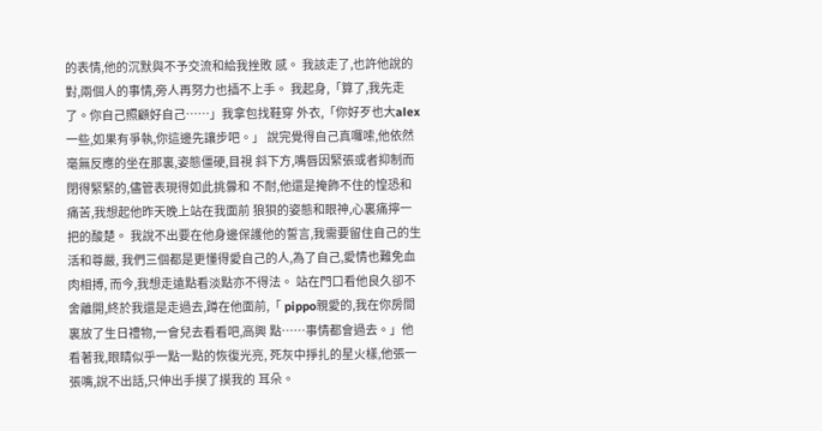的表情,他的沉默與不予交流和給我挫敗 感。 我該走了,也許他說的對,兩個人的事情,旁人再努力也插不上手。 我起身,「算了,我先走了。你自己照顧好自己……」我拿包找鞋穿 外衣,「你好歹也大alex一些,如果有爭執,你這邊先讓步吧。」 說完覺得自己真囉嗦,他依然毫無反應的坐在那裏,姿態僵硬,目視 斜下方,嘴唇因緊張或者抑制而閉得緊緊的,儘管表現得如此挑釁和 不耐,他還是掩飾不住的惶恐和痛苦,我想起他昨天晚上站在我面前 狼狽的姿態和眼神,心裏痛擰一把的酸楚。 我說不出要在他身邊保護他的誓言,我需要留住自己的生活和尊嚴, 我們三個都是更懂得愛自己的人,為了自己,愛情也難免血肉相搏, 而今,我想走遠點看淡點亦不得法。 站在門口看他良久卻不舍離開,終於我還是走過去,蹲在他面前,「 pippo親愛的,我在你房間裏放了生日禮物,一會兒去看看吧,高興 點……事情都會過去。」他看著我,眼睛似乎一點一點的恢復光亮, 死灰中掙扎的星火樣,他張一張嘴,說不出話,只伸出手摸了摸我的 耳朵。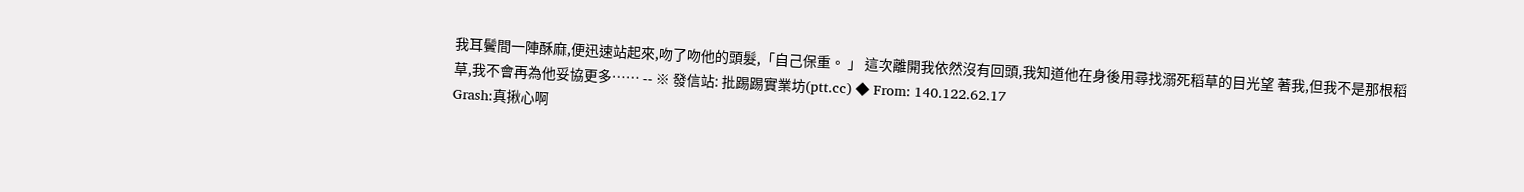我耳鬢間一陣酥麻,便迅速站起來,吻了吻他的頭髮,「自己保重。 」 這次離開我依然沒有回頭,我知道他在身後用尋找溺死稻草的目光望 著我,但我不是那根稻草,我不會再為他妥協更多…… -- ※ 發信站: 批踢踢實業坊(ptt.cc) ◆ From: 140.122.62.17
Grash:真揪心啊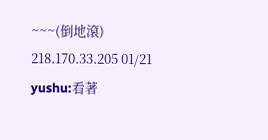~~~(倒地滾) 218.170.33.205 01/21
yushu:看著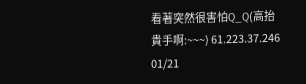看著突然很害怕Q_Q(高抬貴手啊:~~~) 61.223.37.246 01/21